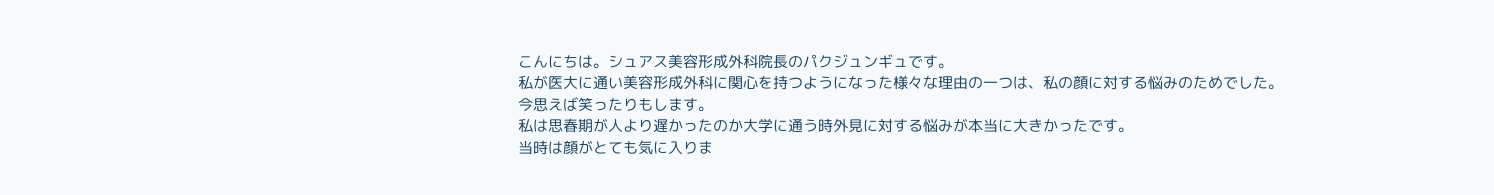こんにちは。シュアス美容形成外科院長のパクジュンギュです。
私が医大に通い美容形成外科に関心を持つようになった様々な理由の一つは、私の顔に対する悩みのためでした。
今思えば笑ったりもします。
私は思春期が人より遅かったのか大学に通う時外見に対する悩みが本当に大きかったです。
当時は顔がとても気に入りま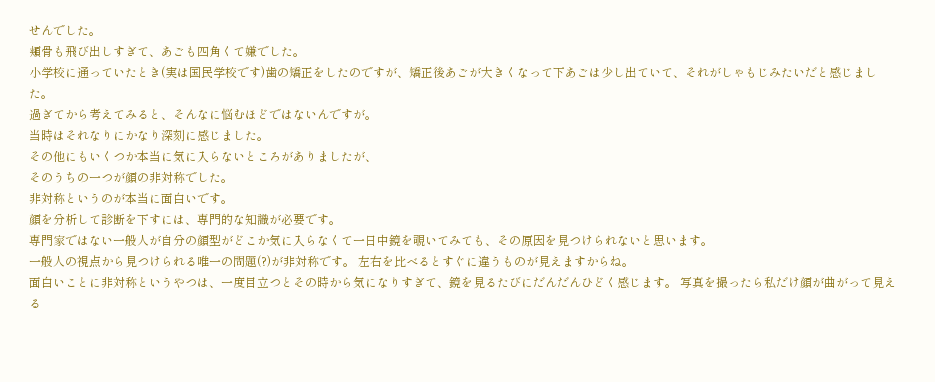せんでした。
頬骨も飛び出しすぎて、あごも四角くて嫌でした。
小学校に通っていたとき(実は国民学校です)歯の矯正をしたのですが、矯正後あごが大きくなって下あごは少し出ていて、それがしゃもじみたいだと感じました。
過ぎてから考えてみると、そんなに悩むほどではないんですが。
当時はそれなりにかなり深刻に感じました。
その他にもいくつか本当に気に入らないところがありましたが、
そのうちの一つが顔の非対称でした。
非対称というのが本当に面白いです。
顔を分析して診断を下すには、専門的な知識が必要です。
専門家ではない一般人が自分の顔型がどこか気に入らなくて一日中鏡を覗いてみても、その原因を見つけられないと思います。
一般人の視点から見つけられる唯一の問題(?)が非対称です。 左右を比べるとすぐに違うものが見えますからね。
面白いことに非対称というやつは、一度目立つとその時から気になりすぎて、鏡を見るたびにだんだんひどく感じます。 写真を撮ったら私だけ顔が曲がって見える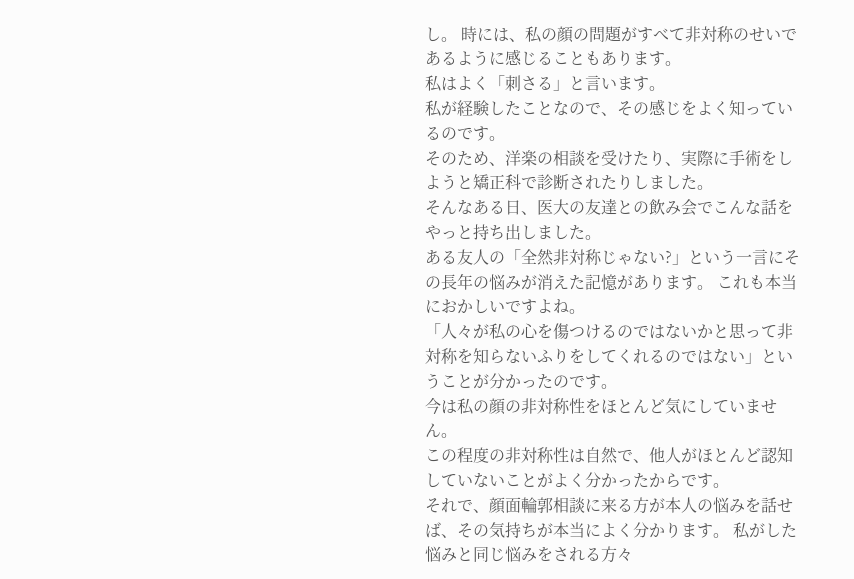し。 時には、私の顔の問題がすべて非対称のせいであるように感じることもあります。
私はよく「刺さる」と言います。
私が経験したことなので、その感じをよく知っているのです。
そのため、洋楽の相談を受けたり、実際に手術をしようと矯正科で診断されたりしました。
そんなある日、医大の友達との飲み会でこんな話をやっと持ち出しました。
ある友人の「全然非対称じゃない?」という一言にその長年の悩みが消えた記憶があります。 これも本当におかしいですよね。
「人々が私の心を傷つけるのではないかと思って非対称を知らないふりをしてくれるのではない」ということが分かったのです。
今は私の顔の非対称性をほとんど気にしていません。
この程度の非対称性は自然で、他人がほとんど認知していないことがよく分かったからです。
それで、顔面輪郭相談に来る方が本人の悩みを話せば、その気持ちが本当によく分かります。 私がした悩みと同じ悩みをされる方々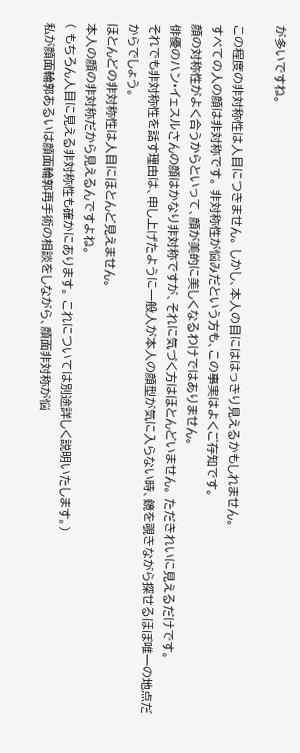が多いですね。

この程度の非対称性は人目につきません。 しかし、本人の目にははっきり見えるかもしれません。
すべての人の顔は非対称です。 非対称性が悩みだという方も、この事実はよくご存知です。
顔の対称性がよく合うからといって、顔が美的に美しくなるわけではありません。
俳優のハン·イェスルさんの顔はかなり非対称ですが、それに気づく方はほとんどいません。 ただきれいに見えるだけです。
それでも非対称性を話す理由は、申し上げたように一般人が本人の顔型が気に入らない時、鏡を覗きながら探せるほぼ唯一の地点だからでしょう。
ほとんどの非対称性は人目にほとんど見えません。
本人の顔の非対称だから見えるんですよね。
( もちろん人目に見える非対称性も確かにあります。 これについては別途詳しく説明いたします。)
私が顔面輪郭あるいは顔面輪郭再手術の相談をしながら、顔面非対称が悩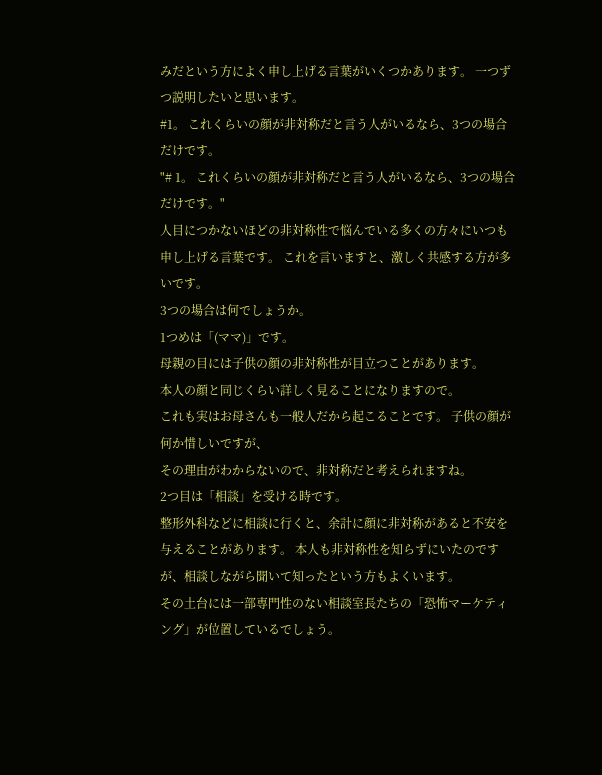みだという方によく申し上げる言葉がいくつかあります。 一つずつ説明したいと思います。
#1。 これくらいの顔が非対称だと言う人がいるなら、3つの場合だけです。
"# 1。 これくらいの顔が非対称だと言う人がいるなら、3つの場合だけです。"
人目につかないほどの非対称性で悩んでいる多くの方々にいつも申し上げる言葉です。 これを言いますと、激しく共感する方が多いです。
3つの場合は何でしょうか。
1つめは「(ママ)」です。
母親の目には子供の顔の非対称性が目立つことがあります。
本人の顔と同じくらい詳しく見ることになりますので。
これも実はお母さんも一般人だから起こることです。 子供の顔が何か惜しいですが、
その理由がわからないので、非対称だと考えられますね。
2つ目は「相談」を受ける時です。
整形外科などに相談に行くと、余計に顔に非対称があると不安を与えることがあります。 本人も非対称性を知らずにいたのですが、相談しながら聞いて知ったという方もよくいます。
その土台には一部専門性のない相談室長たちの「恐怖マーケティング」が位置しているでしょう。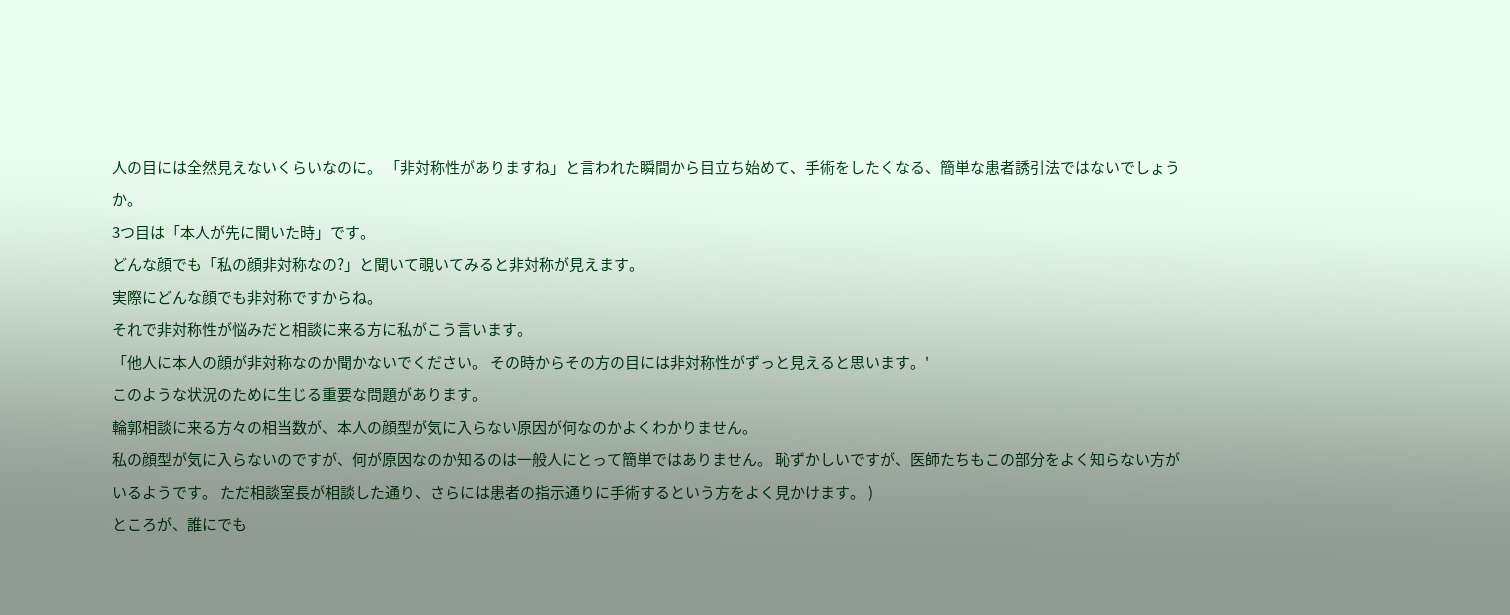人の目には全然見えないくらいなのに。 「非対称性がありますね」と言われた瞬間から目立ち始めて、手術をしたくなる、簡単な患者誘引法ではないでしょうか。
3つ目は「本人が先に聞いた時」です。
どんな顔でも「私の顔非対称なの?」と聞いて覗いてみると非対称が見えます。
実際にどんな顔でも非対称ですからね。
それで非対称性が悩みだと相談に来る方に私がこう言います。
「他人に本人の顔が非対称なのか聞かないでください。 その時からその方の目には非対称性がずっと見えると思います。'
このような状況のために生じる重要な問題があります。
輪郭相談に来る方々の相当数が、本人の顔型が気に入らない原因が何なのかよくわかりません。
私の顔型が気に入らないのですが、何が原因なのか知るのは一般人にとって簡単ではありません。 恥ずかしいですが、医師たちもこの部分をよく知らない方がいるようです。 ただ相談室長が相談した通り、さらには患者の指示通りに手術するという方をよく見かけます。 )
ところが、誰にでも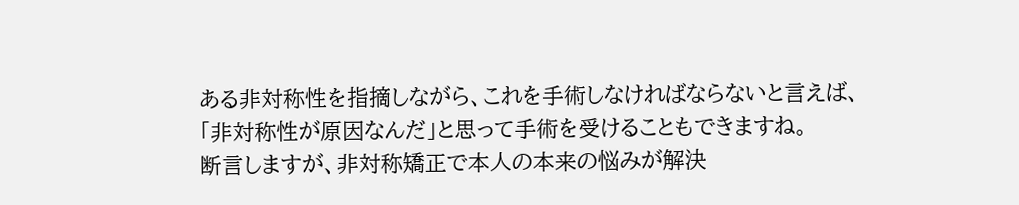ある非対称性を指摘しながら、これを手術しなければならないと言えば、「非対称性が原因なんだ」と思って手術を受けることもできますね。
断言しますが、非対称矯正で本人の本来の悩みが解決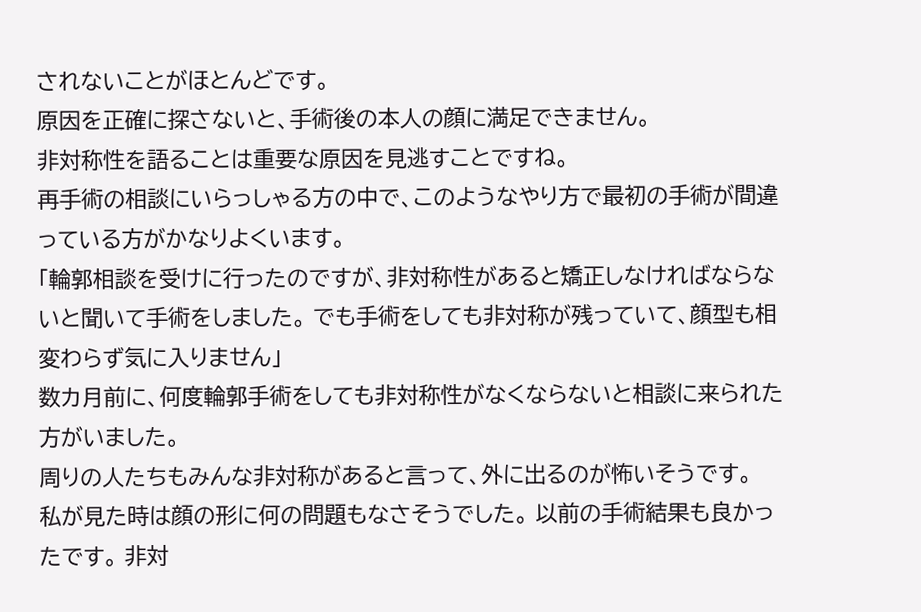されないことがほとんどです。
原因を正確に探さないと、手術後の本人の顔に満足できません。
非対称性を語ることは重要な原因を見逃すことですね。
再手術の相談にいらっしゃる方の中で、このようなやり方で最初の手術が間違っている方がかなりよくいます。
「輪郭相談を受けに行ったのですが、非対称性があると矯正しなければならないと聞いて手術をしました。 でも手術をしても非対称が残っていて、顔型も相変わらず気に入りません」
数カ月前に、何度輪郭手術をしても非対称性がなくならないと相談に来られた方がいました。
周りの人たちもみんな非対称があると言って、外に出るのが怖いそうです。
私が見た時は顔の形に何の問題もなさそうでした。 以前の手術結果も良かったです。 非対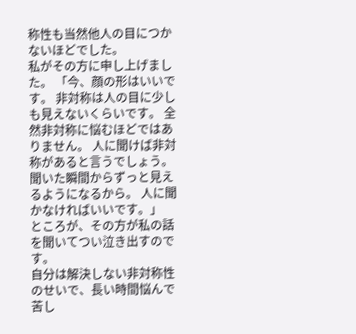称性も当然他人の目につかないほどでした。
私がその方に申し上げました。 「今、顔の形はいいです。 非対称は人の目に少しも見えないくらいです。 全然非対称に悩むほどではありません。 人に聞けば非対称があると言うでしょう。 聞いた瞬間からずっと見えるようになるから。 人に聞かなければいいです。」
ところが、その方が私の話を聞いてつい泣き出すのです。
自分は解決しない非対称性のせいで、長い時間悩んで苦し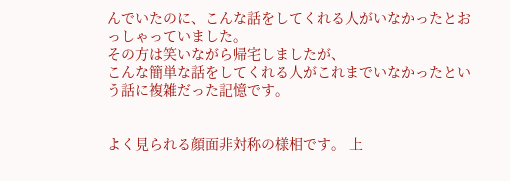んでいたのに、こんな話をしてくれる人がいなかったとおっしゃっていました。
その方は笑いながら帰宅しましたが、
こんな簡単な話をしてくれる人がこれまでいなかったという話に複雑だった記憶です。


よく見られる顔面非対称の様相です。 上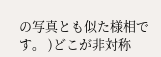の写真とも似た様相です。 )どこが非対称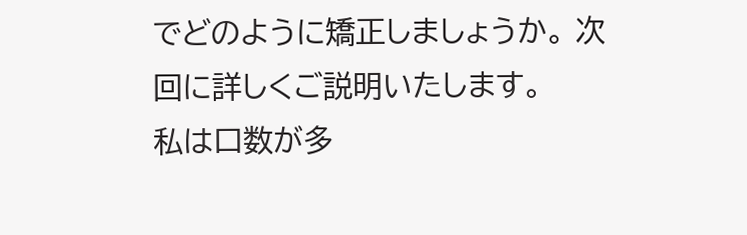でどのように矯正しましょうか。 次回に詳しくご説明いたします。
私は口数が多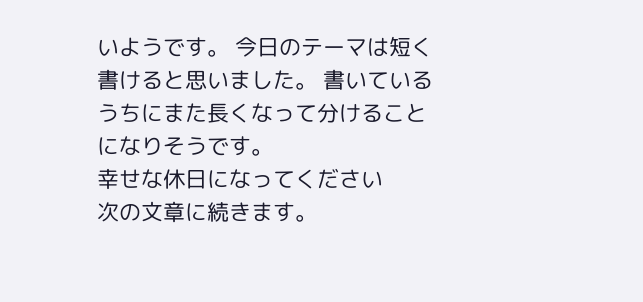いようです。 今日のテーマは短く書けると思いました。 書いているうちにまた長くなって分けることになりそうです。
幸せな休日になってください
次の文章に続きます。